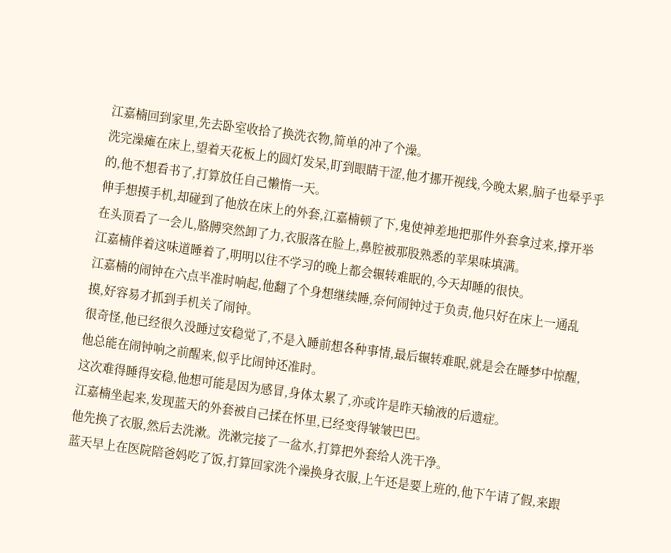江嘉楠回到家里,先去卧室收拾了换洗衣物,简单的冲了个澡。
洗完澡瘫在床上,望着天花板上的圆灯发呆,盯到眼睛干涩,他才挪开视线,今晚太累,脑子也晕乎乎的,他不想看书了,打算放任自己懒惰一天。
伸手想摸手机,却碰到了他放在床上的外套,江嘉楠顿了下,鬼使神差地把那件外套拿过来,撑开举在头顶看了一会儿,胳膊突然卸了力,衣服落在脸上,鼻腔被那股熟悉的苹果味填满。
江嘉楠伴着这味道睡着了,明明以往不学习的晚上都会辗转难眠的,今天却睡的很快。
江嘉楠的闹钟在六点半准时响起,他翻了个身想继续睡,奈何闹钟过于负责,他只好在床上一通乱摸,好容易才抓到手机关了闹钟。
很奇怪,他已经很久没睡过安稳觉了,不是入睡前想各种事情,最后辗转难眠,就是会在睡梦中惊醒,他总能在闹钟响之前醒来,似乎比闹钟还准时。
这次难得睡得安稳,他想可能是因为感冒,身体太累了,亦或许是昨天输液的后遗症。
江嘉楠坐起来,发现蓝天的外套被自己揉在怀里,已经变得皱皱巴巴。
他先换了衣服,然后去洗漱。洗漱完接了一盆水,打算把外套给人洗干净。
蓝天早上在医院陪爸妈吃了饭,打算回家洗个澡换身衣服,上午还是要上班的,他下午请了假,来跟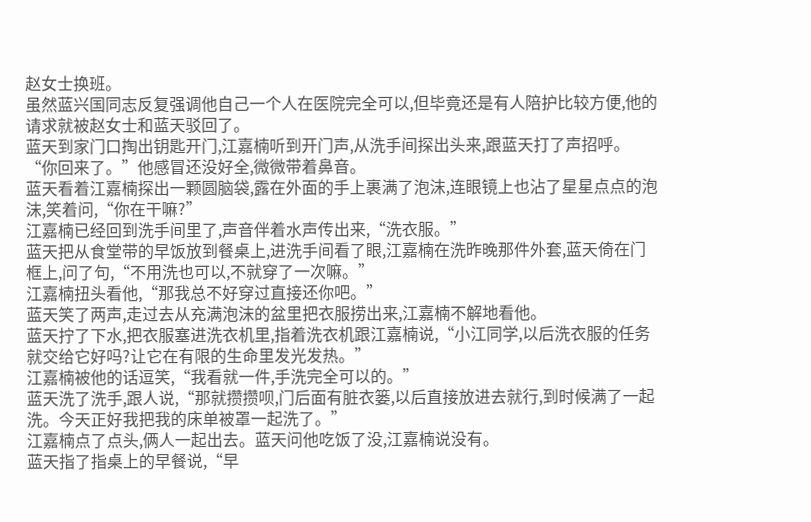赵女士换班。
虽然蓝兴国同志反复强调他自己一个人在医院完全可以,但毕竟还是有人陪护比较方便,他的请求就被赵女士和蓝天驳回了。
蓝天到家门口掏出钥匙开门,江嘉楠听到开门声,从洗手间探出头来,跟蓝天打了声招呼。
“你回来了。”他感冒还没好全,微微带着鼻音。
蓝天看着江嘉楠探出一颗圆脑袋,露在外面的手上裹满了泡沫,连眼镜上也沾了星星点点的泡沫,笑着问,“你在干嘛?”
江嘉楠已经回到洗手间里了,声音伴着水声传出来,“洗衣服。”
蓝天把从食堂带的早饭放到餐桌上,进洗手间看了眼,江嘉楠在洗昨晚那件外套,蓝天倚在门框上,问了句,“不用洗也可以,不就穿了一次嘛。”
江嘉楠扭头看他,“那我总不好穿过直接还你吧。”
蓝天笑了两声,走过去从充满泡沫的盆里把衣服捞出来,江嘉楠不解地看他。
蓝天拧了下水,把衣服塞进洗衣机里,指着洗衣机跟江嘉楠说,“小江同学,以后洗衣服的任务就交给它好吗?让它在有限的生命里发光发热。”
江嘉楠被他的话逗笑,“我看就一件,手洗完全可以的。”
蓝天洗了洗手,跟人说,“那就攒攒呗,门后面有脏衣篓,以后直接放进去就行,到时候满了一起洗。今天正好我把我的床单被罩一起洗了。”
江嘉楠点了点头,俩人一起出去。蓝天问他吃饭了没,江嘉楠说没有。
蓝天指了指桌上的早餐说,“早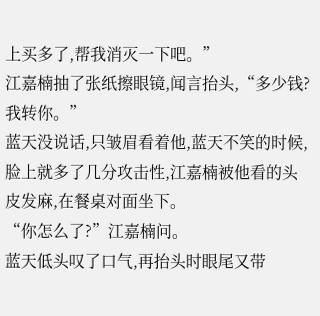上买多了,帮我消灭一下吧。”
江嘉楠抽了张纸擦眼镜,闻言抬头,“多少钱?我转你。”
蓝天没说话,只皱眉看着他,蓝天不笑的时候,脸上就多了几分攻击性,江嘉楠被他看的头皮发麻,在餐桌对面坐下。
“你怎么了?”江嘉楠问。
蓝天低头叹了口气,再抬头时眼尾又带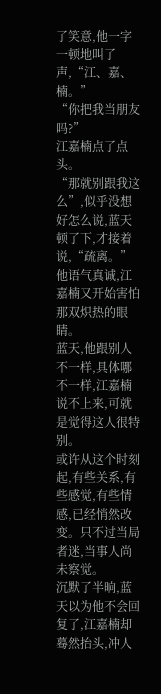了笑意,他一字一顿地叫了声,“江、嘉、楠。”
“你把我当朋友吗?”
江嘉楠点了点头。
“那就别跟我这么”,似乎没想好怎么说,蓝天顿了下,才接着说,“疏离。”
他语气真诚,江嘉楠又开始害怕那双炽热的眼睛。
蓝天,他跟别人不一样,具体哪不一样,江嘉楠说不上来,可就是觉得这人很特别。
或许从这个时刻起,有些关系,有些感觉,有些情感,已经悄然改变。只不过当局者迷,当事人尚未察觉。
沉默了半晌,蓝天以为他不会回复了,江嘉楠却蓦然抬头,冲人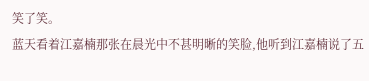笑了笑。
蓝天看着江嘉楠那张在晨光中不甚明晰的笑脸,他听到江嘉楠说了五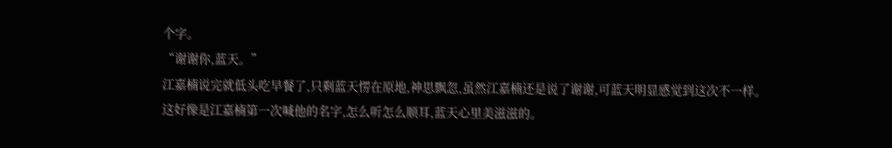个字。
“谢谢你,蓝天。”
江嘉楠说完就低头吃早餐了,只剩蓝天愣在原地,神思飘忽,虽然江嘉楠还是说了谢谢,可蓝天明显感觉到这次不一样。
这好像是江嘉楠第一次喊他的名字,怎么听怎么顺耳,蓝天心里美滋滋的。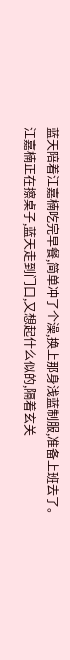蓝天陪着江嘉楠吃完早餐,简单冲了个澡,换上那身浅蓝制服,准备上班去了。
江嘉楠正在擦桌子,蓝天走到门口,又想起什么似的,隔着玄关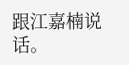跟江嘉楠说话。